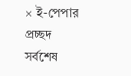× ই-পেপার প্রচ্ছদ সর্বশেষ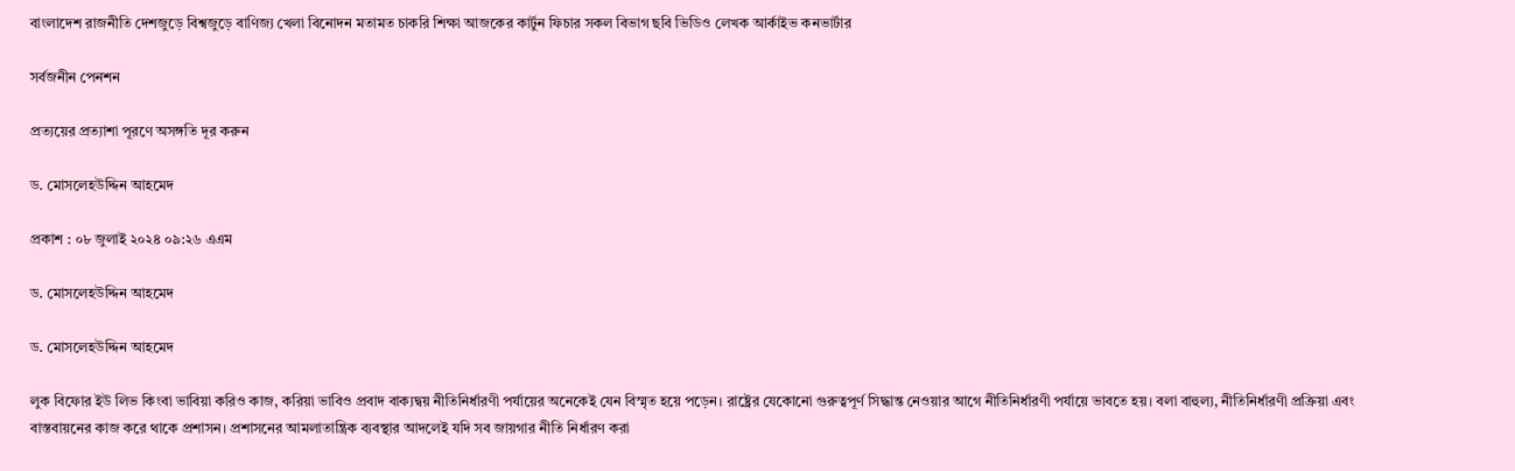বাংলাদেশ রাজনীতি দেশজুড়ে বিশ্বজুড়ে বাণিজ্য খেলা বিনোদন মতামত চাকরি শিক্ষা আজকের কার্টুন ফিচার সকল বিভাগ ছবি ভিডিও লেখক আর্কাইভ কনভার্টার

সর্বজনীন পেনশন

প্রত্যয়ের প্রত্যাশা পূরণে অসঙ্গতি দূর করুন

ড. মোসলেহউদ্দিন আহমেদ

প্রকাশ : ০৮ জুলাই ২০২৪ ০৯:২৬ এএম

ড. মোসলেহউদ্দিন আহমেদ

ড. মোসলেহউদ্দিন আহমেদ

লুক বিফোর ইউ লিভ কিংবা ভাবিয়া করিও কাজ, করিয়া ভাবিও প্রবাদ বাক্যদ্বয় নীতিনির্ধারণী পর্যায়ের অনেকেই যেন বিস্মৃত হয়ে পড়েন। রাষ্ট্রের যেকোনো গুরুত্বপূর্ণ সিদ্ধান্ত নেওয়ার আগে নীতিনির্ধারণী পর্যায়ে ভাবতে হয়। বলা বাহুল্য, নীতিনির্ধারণী প্রক্রিয়া এবং বাস্তবায়নের কাজ করে থাকে প্রশাসন। প্রশাসনের আমলাতান্ত্রিক ব্যবস্থার আদলেই যদি সব জায়গার নীতি নির্ধারণ করা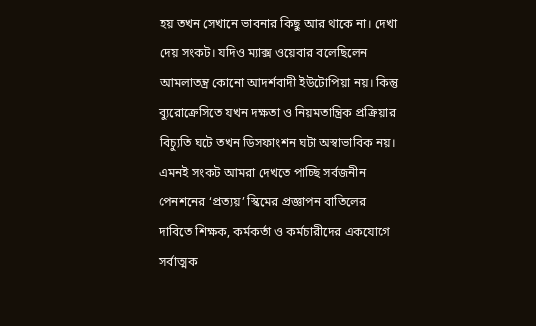হয় তখন সেখানে ভাবনার কিছু আর থাকে না। দেখা দেয় সংকট। যদিও ম্যাক্স ওয়েবার বলেছিলেন আমলাতন্ত্র কোনো আদর্শবাদী ইউটোপিয়া নয়। কিন্তু ব্যুরোক্রেসিতে যখন দক্ষতা ও নিয়মতান্ত্রিক প্রক্রিয়ার বিচ্যুতি ঘটে তখন ডিসফাংশন ঘটা অস্বাভাবিক নয়। এমনই সংকট আমরা দেখতে পাচ্ছি সর্বজনীন পেনশনের ‘প্রত্যয়’ স্কিমের প্রজ্ঞাপন বাতিলের দাবিতে শিক্ষক, কর্মকর্তা ও কর্মচারীদের একযোগে সর্বাত্মক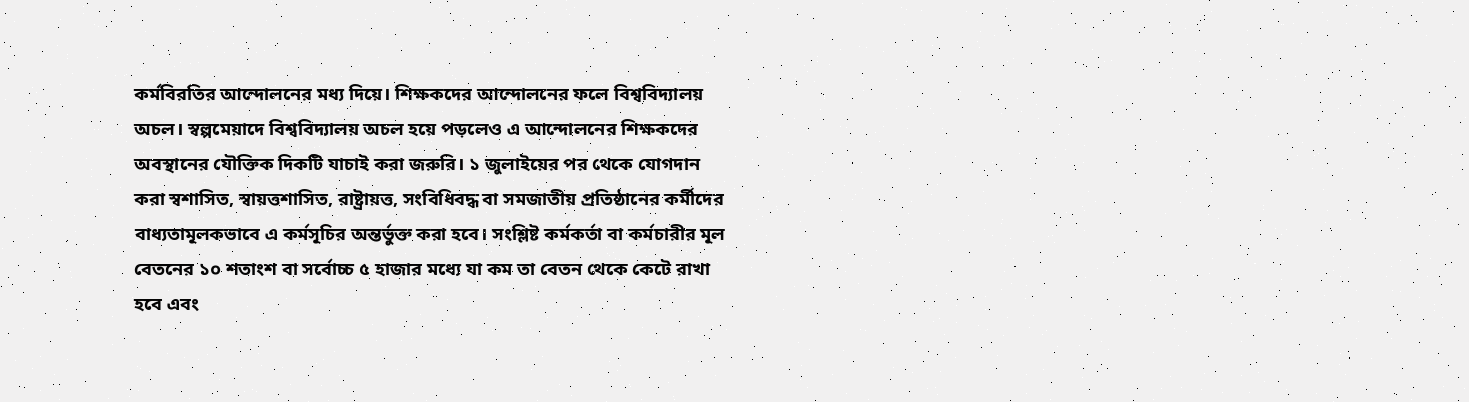কর্মবিরতির আন্দোলনের মধ্য দিয়ে। শিক্ষকদের আন্দোলনের ফলে বিশ্ববিদ্যালয় অচল। স্বল্পমেয়াদে বিশ্ববিদ্যালয় অচল হয়ে পড়লেও এ আন্দোলনের শিক্ষকদের অবস্থানের যৌক্তিক দিকটি যাচাই করা জরুরি। ১ জুলাইয়ের পর থেকে যোগদান করা স্বশাসিত, স্বায়ত্তশাসিত, রাষ্ট্রায়ত্ত, সংবিধিবদ্ধ বা সমজাতীয় প্রতিষ্ঠানের কর্মীদের বাধ্যতামূলকভাবে এ কর্মসূচির অন্তর্ভুক্ত করা হবে। সংশ্লিষ্ট কর্মকর্তা বা কর্মচারীর মূল বেতনের ১০ শতাংশ বা সর্বোচ্চ ৫ হাজার মধ্যে যা কম তা বেতন থেকে কেটে রাখা হবে এবং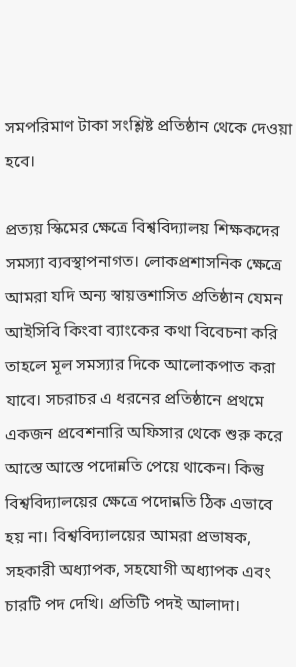সমপরিমাণ টাকা সংশ্লিষ্ট প্রতিষ্ঠান থেকে দেওয়া হবে।

প্রত্যয় স্কিমের ক্ষেত্রে বিশ্ববিদ্যালয় শিক্ষকদের সমস্যা ব্যবস্থাপনাগত। লোকপ্রশাসনিক ক্ষেত্রে আমরা যদি অন্য স্বায়ত্তশাসিত প্রতিষ্ঠান যেমন আইসিবি কিংবা ব্যাংকের কথা বিবেচনা করি তাহলে মূল সমস্যার দিকে আলোকপাত করা যাবে। সচরাচর এ ধরনের প্রতিষ্ঠানে প্রথমে একজন প্রবেশনারি অফিসার থেকে শুরু করে আস্তে আস্তে পদোন্নতি পেয়ে থাকেন। কিন্তু বিশ্ববিদ্যালয়ের ক্ষেত্রে পদোন্নতি ঠিক এভাবে হয় না। বিশ্ববিদ্যালয়ের আমরা প্রভাষক, সহকারী অধ্যাপক, সহযোগী অধ্যাপক এবং চারটি পদ দেখি। প্রতিটি পদই আলাদা।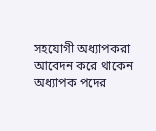সহযোগী অধ্যাপকরা আবেদন করে থাকেন অধ্যাপক পদের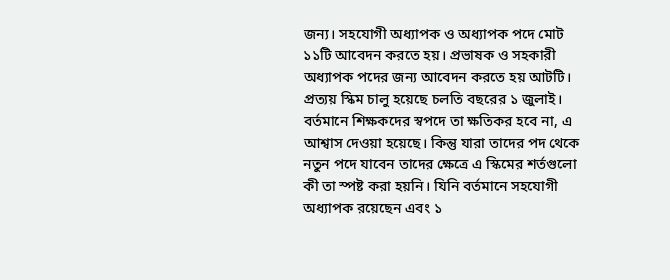জন্য। সহযোগী অধ্যাপক ও অধ্যাপক পদে মোট ১১টি আবেদন করতে হয়। প্রভাষক ও সহকারী অধ্যাপক পদের জন্য আবেদন করতে হয় আটটি। প্রত্যয় স্কিম চালু হয়েছে চলতি বছরের ১ জুলাই। বর্তমানে শিক্ষকদের স্বপদে তা ক্ষতিকর হবে না, এ আশ্বাস দেওয়া হয়েছে। কিন্তু যারা তাদের পদ থেকে নতুন পদে যাবেন তাদের ক্ষেত্রে এ স্কিমের শর্তগুলো কী তা স্পষ্ট করা হয়নি। যিনি বর্তমানে সহযোগী অধ্যাপক রয়েছেন এবং ১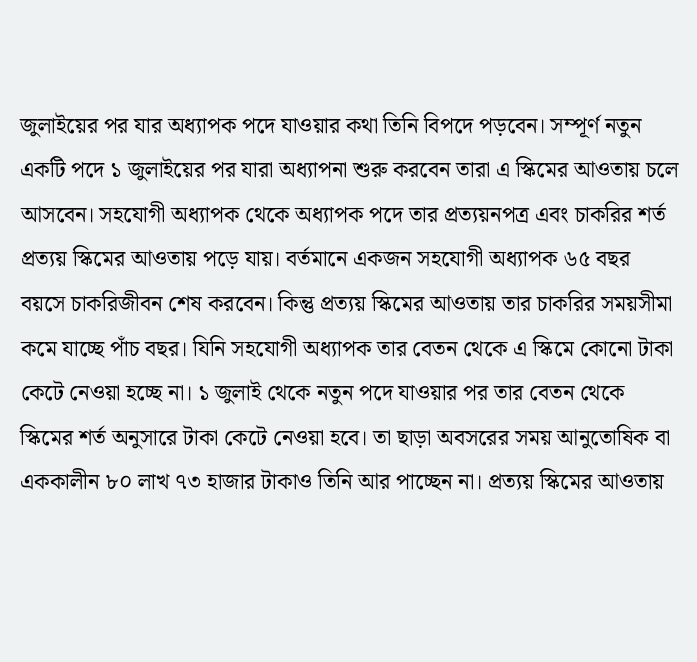জুলাইয়ের পর যার অধ্যাপক পদে যাওয়ার কথা তিনি বিপদে পড়বেন। সম্পূর্ণ নতুন একটি পদে ১ জুলাইয়ের পর যারা অধ্যাপনা শুরু করবেন তারা এ স্কিমের আওতায় চলে আসবেন। সহযোগী অধ্যাপক থেকে অধ্যাপক পদে তার প্রত্যয়নপত্র এবং চাকরির শর্ত প্রত্যয় স্কিমের আওতায় পড়ে যায়। বর্তমানে একজন সহযোগী অধ্যাপক ৬৫ বছর বয়সে চাকরিজীবন শেষ করবেন। কিন্তু প্রত্যয় স্কিমের আওতায় তার চাকরির সময়সীমা কমে যাচ্ছে পাঁচ বছর। যিনি সহযোগী অধ্যাপক তার বেতন থেকে এ স্কিমে কোনো টাকা কেটে নেওয়া হচ্ছে না। ১ জুলাই থেকে নতুন পদে যাওয়ার পর তার বেতন থেকে স্কিমের শর্ত অনুসারে টাকা কেটে নেওয়া হবে। তা ছাড়া অবসরের সময় আনুতোষিক বা এককালীন ৮০ লাখ ৭৩ হাজার টাকাও তিনি আর পাচ্ছেন না। প্রত্যয় স্কিমের আওতায়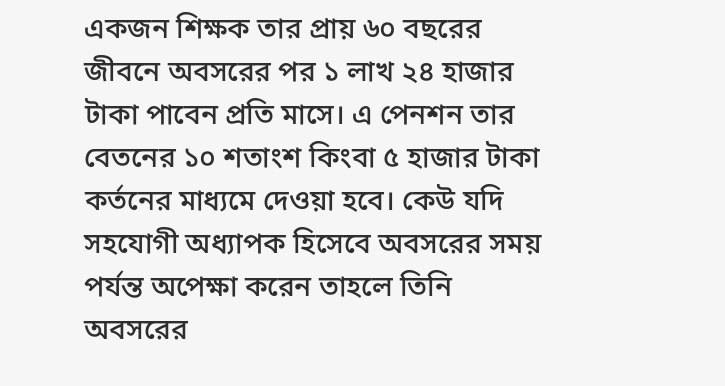একজন শিক্ষক তার প্রায় ৬০ বছরের জীবনে অবসরের পর ১ লাখ ২৪ হাজার টাকা পাবেন প্রতি মাসে। এ পেনশন তার বেতনের ১০ শতাংশ কিংবা ৫ হাজার টাকা কর্তনের মাধ্যমে দেওয়া হবে। কেউ যদি সহযোগী অধ্যাপক হিসেবে অবসরের সময় পর্যন্ত অপেক্ষা করেন তাহলে তিনি অবসরের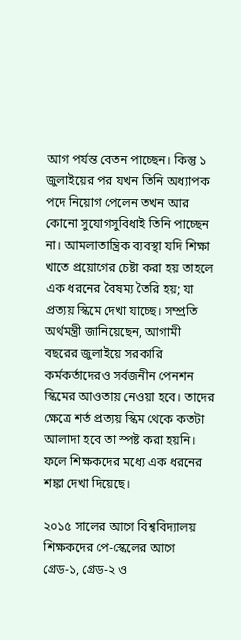আগ পর্যন্ত বেতন পাচ্ছেন। কিন্তু ১ জুলাইয়ের পর যখন তিনি অধ্যাপক পদে নিয়োগ পেলেন তখন আর কোনো সুযোগসুবিধাই তিনি পাচ্ছেন না। আমলাতান্ত্রিক ব্যবস্থা যদি শিক্ষা খাতে প্রয়োগের চেষ্টা করা হয় তাহলে এক ধরনের বৈষম্য তৈরি হয়; যা প্রত্যয় স্কিমে দেখা যাচ্ছে। সম্প্রতি অর্থমন্ত্রী জানিয়েছেন, আগামী বছরের জুলাইয়ে সরকারি কর্মকর্তাদেরও সর্বজনীন পেনশন স্কিমের আওতায় নেওয়া হবে। তাদের ক্ষেত্রে শর্ত প্রত্যয় স্কিম থেকে কতটা আলাদা হবে তা স্পষ্ট করা হয়নি। ফলে শিক্ষকদের মধ্যে এক ধরনের শঙ্কা দেখা দিয়েছে।

২০১৫ সালের আগে বিশ্ববিদ্যালয় শিক্ষকদের পে-স্কেলের আগে গ্রেড-১, গ্রেড-২ ও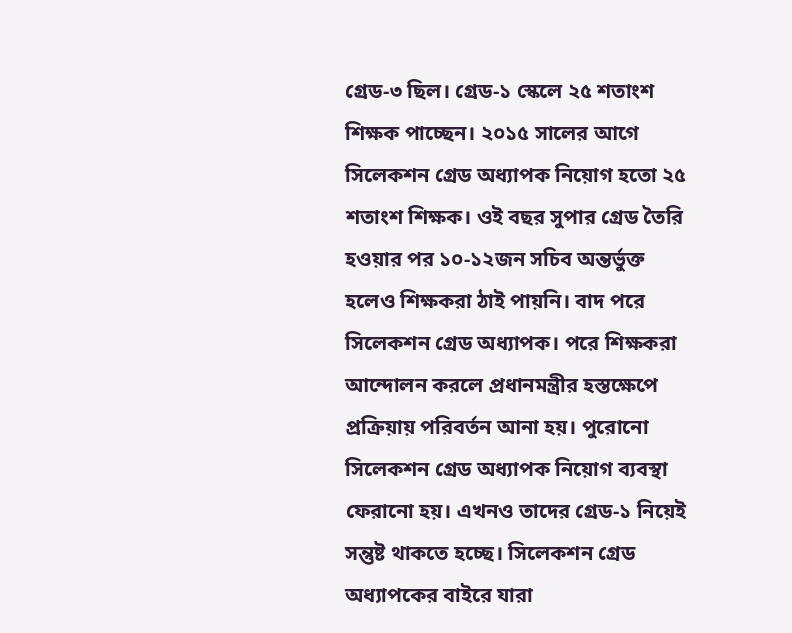গ্রেড-৩ ছিল। গ্রেড-১ স্কেলে ২৫ শতাংশ শিক্ষক পাচ্ছেন। ২০১৫ সালের আগে সিলেকশন গ্রেড অধ্যাপক নিয়োগ হতো ২৫ শতাংশ শিক্ষক। ওই বছর সুপার গ্রেড তৈরি হওয়ার পর ১০-১২জন সচিব অন্তর্ভুক্ত হলেও শিক্ষকরা ঠাই পায়নি। বাদ পরে সিলেকশন গ্রেড অধ্যাপক। পরে শিক্ষকরা আন্দোলন করলে প্রধানমন্ত্রীর হস্তক্ষেপে প্রক্রিয়ায় পরিবর্তন আনা হয়। পুরোনো সিলেকশন গ্রেড অধ্যাপক নিয়োগ ব্যবস্থা ফেরানো হয়। এখনও তাদের গ্রেড-১ নিয়েই সন্তুষ্ট থাকতে হচ্ছে। সিলেকশন গ্রেড অধ্যাপকের বাইরে যারা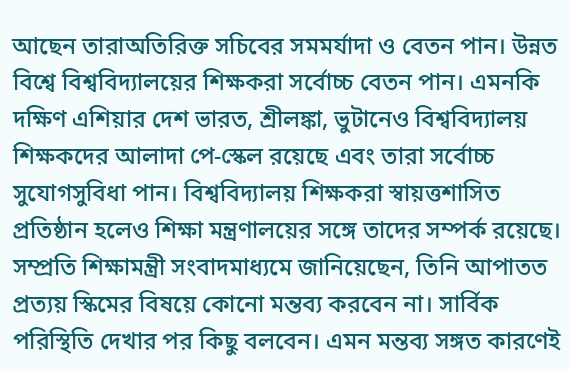আছেন তারাঅতিরিক্ত সচিবের সমমর্যাদা ও বেতন পান। উন্নত বিশ্বে বিশ্ববিদ্যালয়ের শিক্ষকরা সর্বোচ্চ বেতন পান। এমনকি দক্ষিণ এশিয়ার দেশ ভারত, শ্রীলঙ্কা, ভুটানেও বিশ্ববিদ্যালয় শিক্ষকদের আলাদা পে-স্কেল রয়েছে এবং তারা সর্বোচ্চ সুযোগসুবিধা পান। বিশ্ববিদ্যালয় শিক্ষকরা স্বায়ত্তশাসিত প্রতিষ্ঠান হলেও শিক্ষা মন্ত্রণালয়ের সঙ্গে তাদের সম্পর্ক রয়েছে। সম্প্রতি শিক্ষামন্ত্রী সংবাদমাধ্যমে জানিয়েছেন, তিনি আপাতত প্রত্যয় স্কিমের বিষয়ে কোনো মন্তব্য করবেন না। সার্বিক পরিস্থিতি দেখার পর কিছু বলবেন। এমন মন্তব্য সঙ্গত কারণেই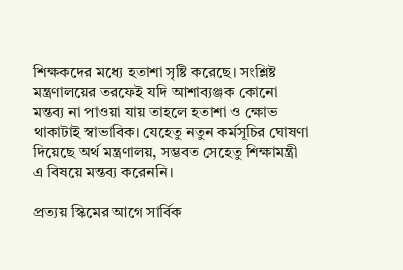শিক্ষকদের মধ্যে হতাশা সৃষ্টি করেছে। সংশ্লিষ্ট মন্ত্রণালয়ের তরফেই যদি আশাব্যঞ্জক কোনো মন্তব্য না পাওয়া যায় তাহলে হতাশা ও ক্ষোভ থাকাটাই স্বাভাবিক। যেহেতু নতুন কর্মসূচির ঘোষণা দিয়েছে অর্থ মন্ত্রণালয়, সম্ভবত সেহেতু শিক্ষামন্ত্রী এ বিষয়ে মন্তব্য করেননি।

প্রত্যয় স্কিমের আগে সার্বিক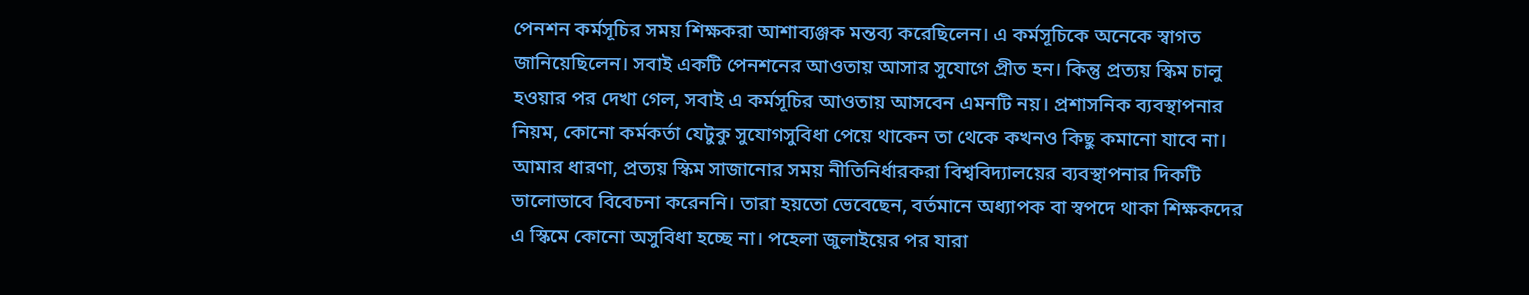পেনশন কর্মসূচির সময় শিক্ষকরা আশাব্যঞ্জক মন্তব্য করেছিলেন। এ কর্মসূচিকে অনেকে স্বাগত জানিয়েছিলেন। সবাই একটি পেনশনের আওতায় আসার সুযোগে প্রীত হন। কিন্তু প্রত্যয় স্কিম চালু হওয়ার পর দেখা গেল, সবাই এ কর্মসূচির আওতায় আসবেন এমনটি নয়। প্রশাসনিক ব্যবস্থাপনার নিয়ম, কোনো কর্মকর্তা যেটুকু সুযোগসুবিধা পেয়ে থাকেন তা থেকে কখনও কিছু কমানো যাবে না। আমার ধারণা, প্রত্যয় স্কিম সাজানোর সময় নীতিনির্ধারকরা বিশ্ববিদ্যালয়ের ব্যবস্থাপনার দিকটি ভালোভাবে বিবেচনা করেননি। তারা হয়তো ভেবেছেন, বর্তমানে অধ্যাপক বা স্বপদে থাকা শিক্ষকদের এ স্কিমে কোনো অসুবিধা হচ্ছে না। পহেলা জুলাইয়ের পর যারা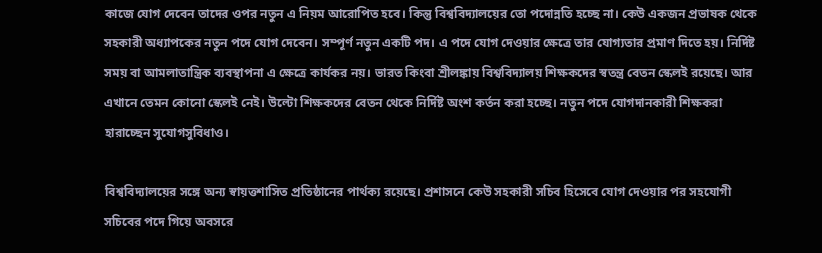কাজে যোগ দেবেন তাদের ওপর নতুন এ নিয়ম আরোপিত হবে। কিন্তু বিশ্ববিদ্যালয়ের তো পদোন্নতি হচ্ছে না। কেউ একজন প্রভাষক থেকে সহকারী অধ্যাপকের নতুন পদে যোগ দেবেন। সম্পূর্ণ নতুন একটি পদ। এ পদে যোগ দেওয়ার ক্ষেত্রে তার যোগ্যতার প্রমাণ দিতে হয়। নির্দিষ্ট সময় বা আমলাতান্ত্রিক ব্যবস্থাপনা এ ক্ষেত্রে কার্যকর নয়। ভারত কিংবা শ্রীলঙ্কায় বিশ্ববিদ্যালয় শিক্ষকদের স্বতন্ত্র বেতন স্কেলই রয়েছে। আর এখানে তেমন কোনো স্কেলই নেই। উল্টো শিক্ষকদের বেতন থেকে নির্দিষ্ট অংশ কর্তন করা হচ্ছে। নতুন পদে যোগদানকারী শিক্ষকরা হারাচ্ছেন সুযোগসুবিধাও।

বিশ্ববিদ্যালয়ের সঙ্গে অন্য স্বায়ত্তশাসিত প্রতিষ্ঠানের পার্থক্য রয়েছে। প্রশাসনে কেউ সহকারী সচিব হিসেবে যোগ দেওয়ার পর সহযোগী সচিবের পদে গিয়ে অবসরে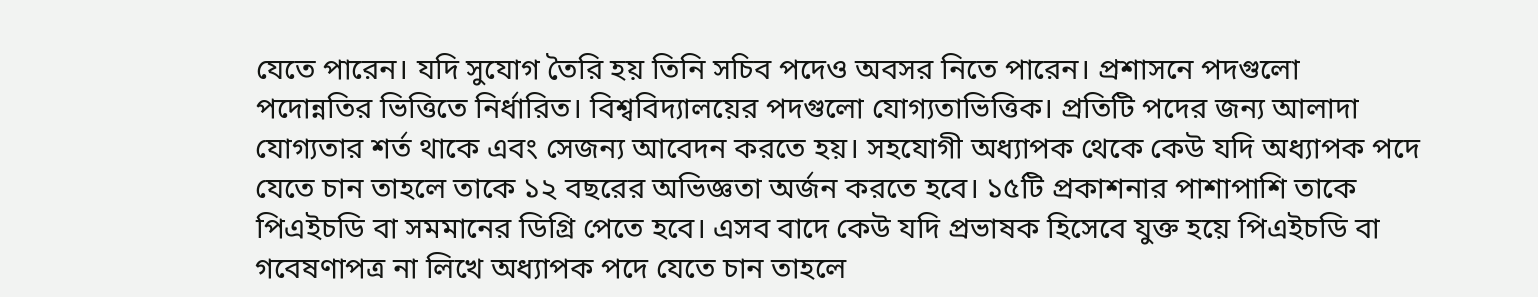যেতে পারেন। যদি সুযোগ তৈরি হয় তিনি সচিব পদেও অবসর নিতে পারেন। প্রশাসনে পদগুলো পদোন্নতির ভিত্তিতে নির্ধারিত। বিশ্ববিদ্যালয়ের পদগুলো যোগ্যতাভিত্তিক। প্রতিটি পদের জন্য আলাদা যোগ্যতার শর্ত থাকে এবং সেজন্য আবেদন করতে হয়। সহযোগী অধ্যাপক থেকে কেউ যদি অধ্যাপক পদে যেতে চান তাহলে তাকে ১২ বছরের অভিজ্ঞতা অর্জন করতে হবে। ১৫টি প্রকাশনার পাশাপাশি তাকে পিএইচডি বা সমমানের ডিগ্রি পেতে হবে। এসব বাদে কেউ যদি প্রভাষক হিসেবে যুক্ত হয়ে পিএইচডি বা গবেষণাপত্র না লিখে অধ্যাপক পদে যেতে চান তাহলে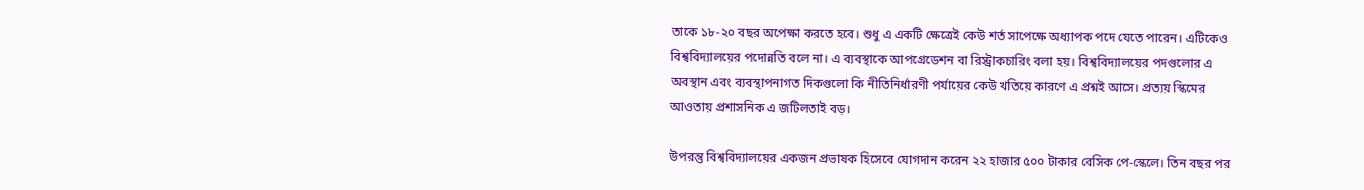তাকে ১৮-২০ বছর অপেক্ষা করতে হবে। শুধু এ একটি ক্ষেত্রেই কেউ শর্ত সাপেক্ষে অধ্যাপক পদে যেতে পারেন। এটিকেও বিশ্ববিদ্যালয়ের পদোন্নতি বলে না। এ ব্যবস্থাকে আপগ্রেডেশন বা রিস্ট্রাকচারিং বলা হয়। বিশ্ববিদ্যালয়ের পদগুলোর এ অবস্থান এবং ব্যবস্থাপনাগত দিকগুলো কি নীতিনির্ধারণী পর্যায়ের কেউ খতিয়ে কারণে এ প্রশ্নই আসে। প্রত্যয় স্কিমের আওতায় প্রশাসনিক এ জটিলতাই বড়।

উপরন্তু বিশ্ববিদ্যালয়ের একজন প্রভাষক হিসেবে যোগদান করেন ২২ হাজার ৫০০ টাকার বেসিক পে-স্কেলে। তিন বছর পর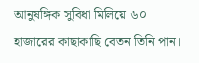আনুষঙ্গিক সুবিধা মিলিয়ে ৬০ হাজারের কাছাকাছি বেতন তিনি পান।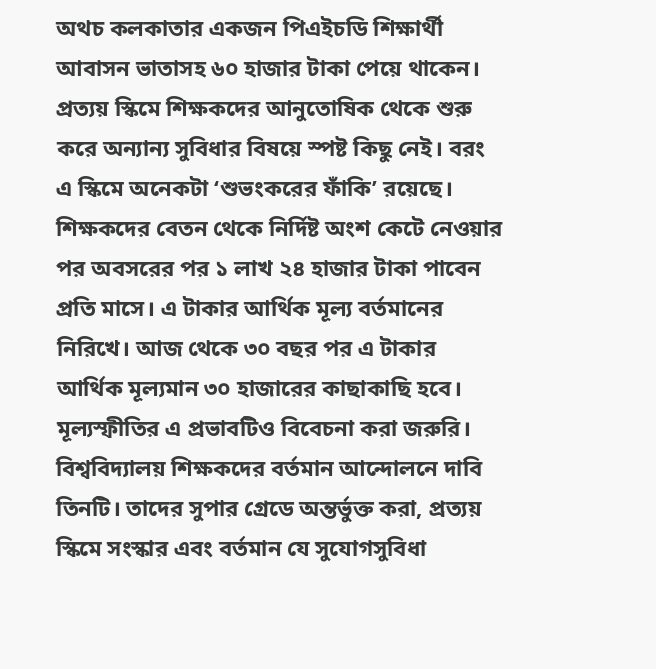অথচ কলকাতার একজন পিএইচডি শিক্ষার্থী আবাসন ভাতাসহ ৬০ হাজার টাকা পেয়ে থাকেন। প্রত্যয় স্কিমে শিক্ষকদের আনুতোষিক থেকে শুরু করে অন্যান্য সুবিধার বিষয়ে স্পষ্ট কিছু নেই। বরং এ স্কিমে অনেকটা ‘শুভংকরের ফাঁকি’ রয়েছে। শিক্ষকদের বেতন থেকে নির্দিষ্ট অংশ কেটে নেওয়ার পর অবসরের পর ১ লাখ ২৪ হাজার টাকা পাবেন প্রতি মাসে। এ টাকার আর্থিক মূল্য বর্তমানের নিরিখে। আজ থেকে ৩০ বছর পর এ টাকার আর্থিক মূল্যমান ৩০ হাজারের কাছাকাছি হবে। মূল্যস্ফীতির এ প্রভাবটিও বিবেচনা করা জরুরি। বিশ্ববিদ্যালয় শিক্ষকদের বর্তমান আন্দোলনে দাবি তিনটি। তাদের সুপার গ্রেডে অন্তর্ভুক্ত করা, প্রত্যয় স্কিমে সংস্কার এবং বর্তমান যে সুযোগসুবিধা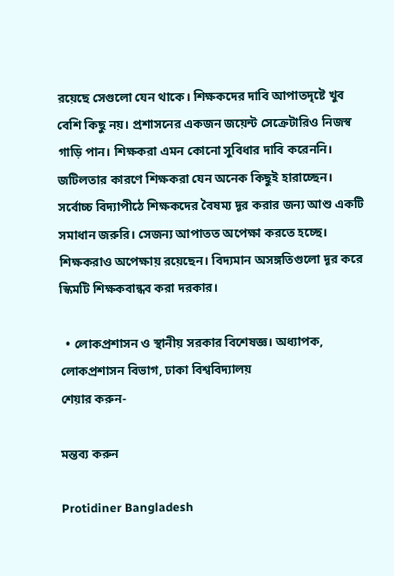রয়েছে সেগুলো যেন থাকে। শিক্ষকদের দাবি আপাতদৃষ্টে খুব বেশি কিছু নয়। প্রশাসনের একজন জয়েন্ট সেক্রেটারিও নিজস্ব গাড়ি পান। শিক্ষকরা এমন কোনো সুবিধার দাবি করেননি। জটিলতার কারণে শিক্ষকরা যেন অনেক কিছুই হারাচ্ছেন। সর্বোচ্চ বিদ্যাপীঠে শিক্ষকদের বৈষম্য দূর করার জন্য আশু একটি সমাধান জরুরি। সেজন্য আপাতত অপেক্ষা করতে হচ্ছে। শিক্ষকরাও অপেক্ষায় রয়েছেন। বিদ্যমান অসঙ্গতিগুলো দূর করে স্কিমটি শিক্ষকবান্ধব করা দরকার।

  • লোকপ্রশাসন ও স্থানীয় সরকার বিশেষজ্ঞ। অধ্যাপক, লোকপ্রশাসন বিভাগ, ঢাকা বিশ্ববিদ্যালয়
শেয়ার করুন-

মন্তব্য করুন

Protidiner Bangladesh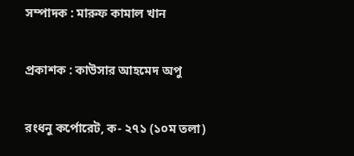সম্পাদক : মারুফ কামাল খান

প্রকাশক : কাউসার আহমেদ অপু

রংধনু কর্পোরেট, ক- ২৭১ (১০ম তলা)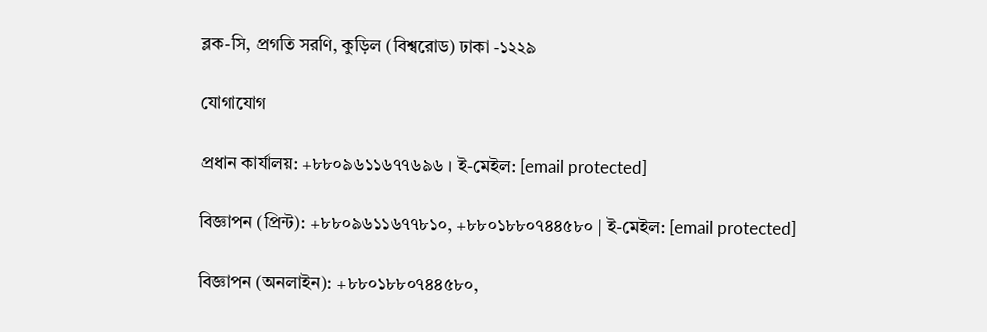ব্লক-সি, প্রগতি সরণি, কুড়িল (বিশ্বরোড) ঢাকা -১২২৯

যোগাযোগ

প্রধান কার্যালয়: +৮৮০৯৬১১৬৭৭৬৯৬ । ই-মেইল: [email protected]

বিজ্ঞাপন (প্রিন্ট): +৮৮০৯৬১১৬৭৭৮১০, +৮৮০১৮৮০৭৪৪৫৮০ | ই-মেইল: [email protected]

বিজ্ঞাপন (অনলাইন): +৮৮০১৮৮০৭৪৪৫৮০,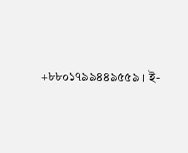+৮৮০১৭৯৯৪৪৯৫৫৯ । ই-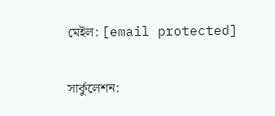মেইল: [email protected]

সার্কুলেশন: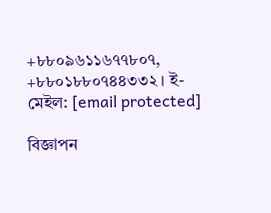+৮৮০৯৬১১৬৭৭৮০৭, +৮৮০১৮৮০৭৪৪৩৩২ । ই-মেইল: [email protected]

বিজ্ঞাপন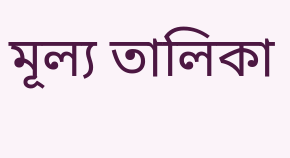মূল্য তালিকা